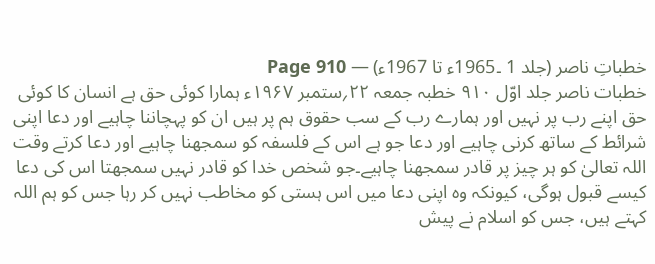خطباتِ ناصر (جلد 1 ۔1965ء تا 1967ء) — Page 910
خطبات ناصر جلد اوّل ۹۱۰ خطبہ جمعہ ۲۲؍ستمبر ۱۹۶۷ء ہمارا کوئی حق ہے انسان کا کوئی حق اپنے رب پر نہیں اور ہمارے رب کے سب حقوق ہم پر ہیں ان کو پہچاننا چاہیے اور دعا اپنی شرائط کے ساتھ کرنی چاہیے اور دعا جو ہے اس کے فلسفہ کو سمجھنا چاہیے اور دعا کرتے وقت اللہ تعالیٰ کو ہر چیز پر قادر سمجھنا چاہیے۔جو شخص خدا کو قادر نہیں سمجھتا اس کی دعا کیسے قبول ہوگی، کیونکہ وہ اپنی دعا میں اس ہستی کو مخاطب نہیں کر رہا جس کو ہم اللہ کہتے ہیں، جس کو اسلام نے پیش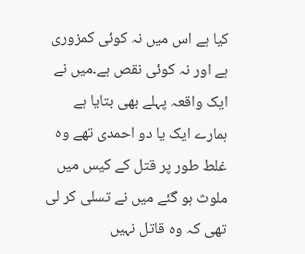کیا ہے اس میں نہ کوئی کمزوری ہے اور نہ کوئی نقص ہے۔میں نے ایک واقعہ پہلے بھی بتایا ہے ہمارے ایک یا دو احمدی تھے وہ غلط طور پر قتل کے کیس میں ملوث ہو گئے میں نے تسلی کر لی تھی کہ وہ قاتل نہیں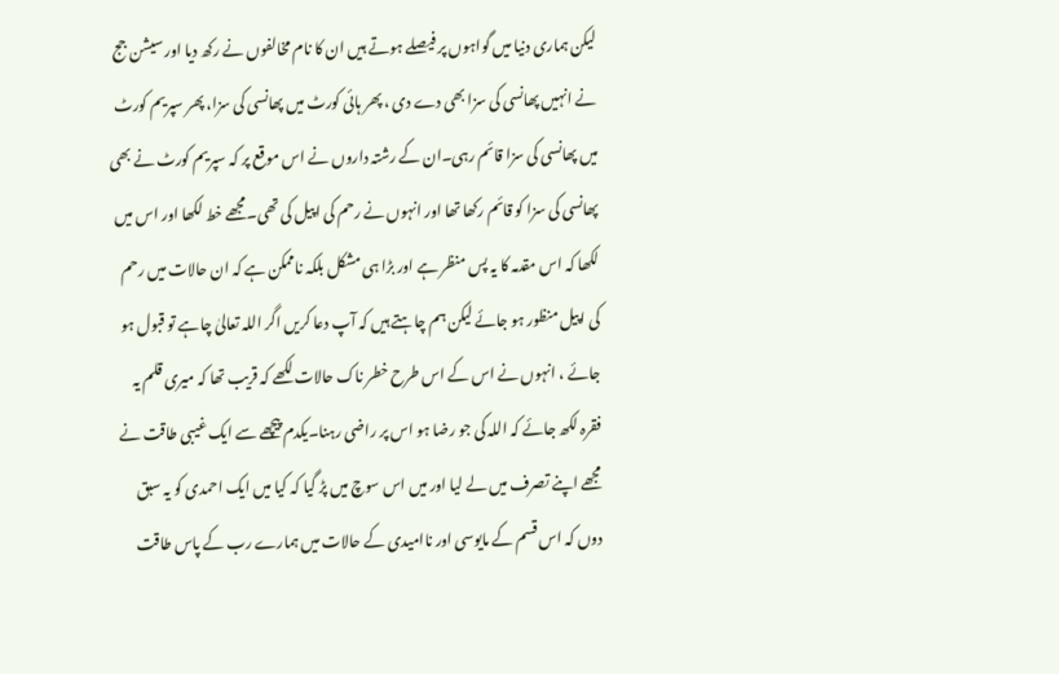لیکن ہماری دنیا میں گواہوں پر فیصلے ہوتے ہیں ان کا نام مخالفوں نے رکھ دیا اور سیشن جج نے انہیں پھانسی کی سزا بھی دے دی ، پھر ہائی کورٹ میں پھانسی کی سزا، پھر سپریم کورٹ میں پھانسی کی سزا قائم رہی۔ان کے رشتہ داروں نے اس موقع پر کہ سپریم کورٹ نے بھی پھانسی کی سزا کو قائم رکھا تھا اور انہوں نے رحم کی اپیل کی تھی۔مجھے خط لکھا اور اس میں لکھا کہ اس مقدمہ کا یہ پس منظر ہے اور بڑا ہی مشکل بلکہ ناممکن ہے کہ ان حالات میں رحم کی اپیل منظور ہو جائے لیکن ہم چاہتے ہیں کہ آپ دعا کریں اگر اللہ تعالیٰ چاہے تو قبول ہو جائے ، انہوں نے اس کے اس طرح خطر ناک حالات لکھے کہ قریب تھا کہ میری قلم یہ فقرہ لکھ جائے کہ اللہ کی جو رضا ہو اس پر راضی رہنا۔یکدم پیچھے سے ایک غیبی طاقت نے مجھے اپنے تصرف میں لے لیا اور میں اس سوچ میں پڑ گیا کہ کیا میں ایک احمدی کو یہ سبق دوں کہ اس قسم کے مایوسی اور ناامیدی کے حالات میں ہمارے رب کے پاس طاقت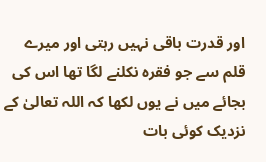اور قدرت باقی نہیں رہتی اور میرے قلم سے جو فقرہ نکلنے لگا تھا اس کی بجائے میں نے یوں لکھا کہ اللہ تعالیٰ کے نزدیک کوئی بات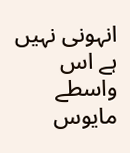انہونی نہیں ہے اس واسطے مایوس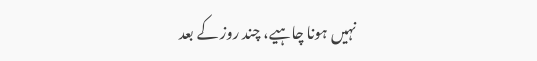نہیں ہونا چاہیے، چند روز کے بعد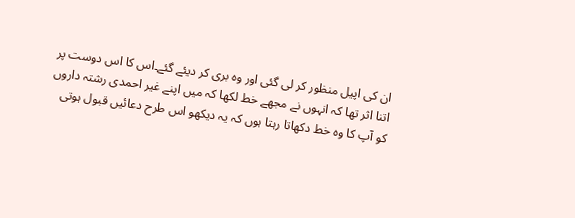ان کی اپیل منظور کر لی گئی اور وہ بری کر دیئے گئے۔اس کا اس دوست پر اتنا اثر تھا کہ انہوں نے مجھے خط لکھا کہ میں اپنے غیر احمدی رشتہ داروں کو آپ کا وہ خط دکھاتا رہتا ہوں کہ یہ دیکھو اس طرح دعائیں قبول ہوتی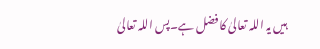ہیں یہ اللہ تعالیٰ کا فضل ہے۔پس اللہ تعالیٰ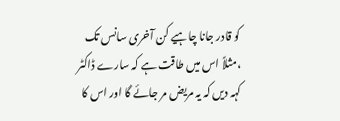کو قادر جانا چاہیے کن آخری سانس تک ،مثلاً اس میں طاقت ہے کہ سارے ڈاکٹر کہہ دیں کہ یہ مریض مر جائے گا اور اس کا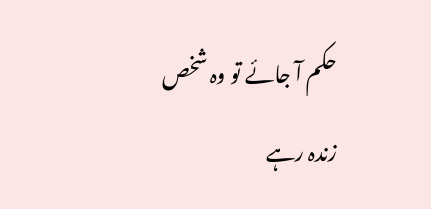حکم آ جائے تو وہ شخص زندہ رہے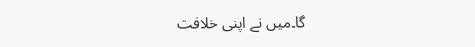گا۔میں نے اپنی خلافت